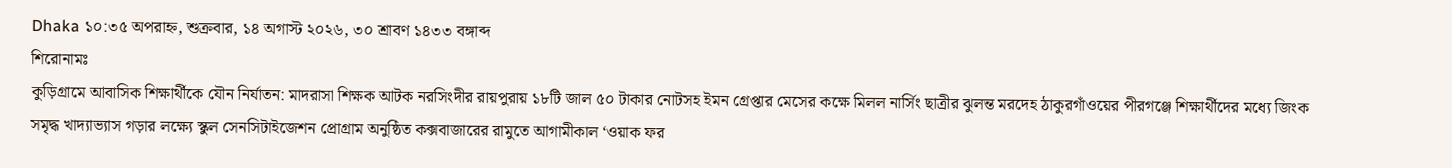Dhaka ১০:৩৫ অপরাহ্ন, শুক্রবার, ১৪ অগাস্ট ২০২৬, ৩০ শ্রাবণ ১৪৩৩ বঙ্গাব্দ
শিরোনামঃ
কুড়িগ্রামে আবাসিক শিক্ষার্থীকে যৌন নির্যাতন: মাদরাসা শিক্ষক আটক নরসিংদীর রায়পুরায় ১৮টি জাল ৫০ টাকার নোটসহ ইমন গ্রেপ্তার মেসের কক্ষে মিলল নার্সিং ছাত্রীর ঝুলন্ত মরদেহ ঠাকুরগাঁওয়ের পীরগঞ্জে শিক্ষার্থীদের মধ্যে জিংক সমৃদ্ধ খাদ্যাভ্যাস গড়ার লক্ষ্যে স্কুল সেনসিটাইজেশন প্রোগ্রাম অনুষ্ঠিত কক্সবাজারের রামুতে আগামীকাল ‘ওয়াক ফর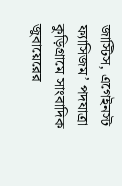জাস্টিস, এগেইনস্ট ফ্যাসিজম’ পদযাত্রা কুড়িগ্রামে সাংবাদিক জুবায়েরের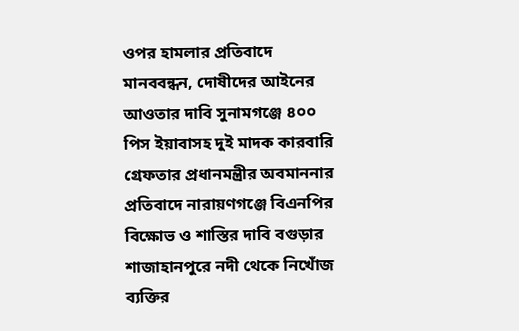ওপর হামলার প্রতিবাদে মানববন্ধন, দোষীদের আইনের আওতার দাবি সুনামগঞ্জে ৪০০ পিস ইয়াবাসহ দুই মাদক কারবারি গ্রেফতার প্রধানমন্ত্রীর অবমাননার প্রতিবাদে নারায়ণগঞ্জে বিএনপির বিক্ষোভ ও শাস্তির দাবি বগুড়ার শাজাহানপুরে নদী থেকে নিখোঁজ ব্যক্তির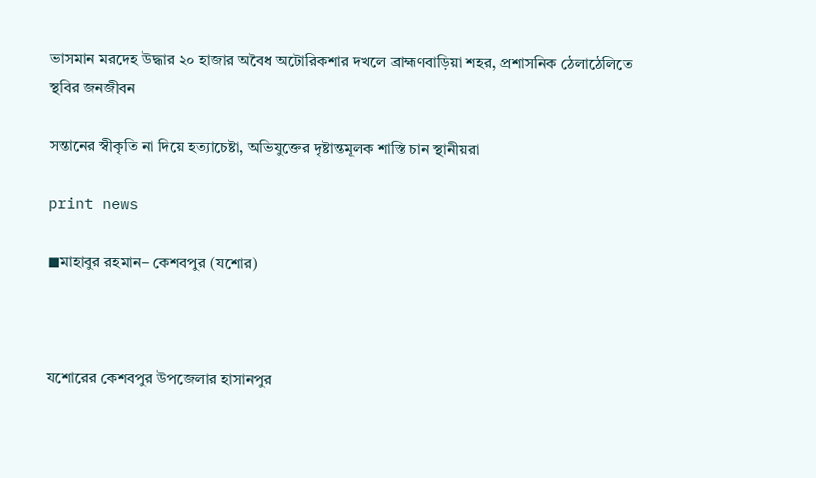ভাসমান মরদেহ উদ্ধার ২০ হাজার অবৈধ অটোরিকশার দখলে ব্রাহ্মণবাড়িয়া শহর, প্রশাসনিক ঠেলাঠেলিতে স্থবির জনজীবন

সন্তানের স্বীকৃতি না দিয়ে হত্যাচেষ্টা, অভিযুক্তের দৃষ্টান্তমূলক শাস্তি চান স্থানীয়রা

print news

◼মাহাবুর রহমান– কেশবপুর (যশোর)



যশোরের কেশবপুর উপজেলার হাসানপুর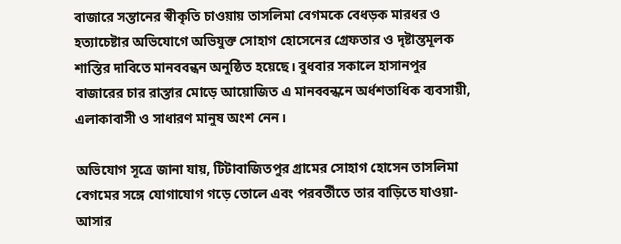বাজারে সন্তানের স্বীকৃতি চাওয়ায় তাসলিমা বেগমকে বেধড়ক মারধর ও হত্যাচেষ্টার অভিযোগে অভিযুক্ত সোহাগ হোসেনের গ্রেফতার ও দৃষ্টান্তমূলক শাস্তির দাবিতে মানববন্ধন অনুষ্ঠিত হয়েছে। বুধবার সকালে হাসানপুর বাজারের চার রাস্তার মোড়ে আয়োজিত এ মানববন্ধনে অর্ধশতাধিক ব্যবসায়ী, এলাকাবাসী ও সাধারণ মানুষ অংশ নেন।

অভিযোগ সূত্রে জানা যায়, টিটাবাজিতপুর গ্রামের সোহাগ হোসেন তাসলিমা বেগমের সঙ্গে যোগাযোগ গড়ে তোলে এবং পরবর্তীতে তার বাড়িতে যাওয়া-আসার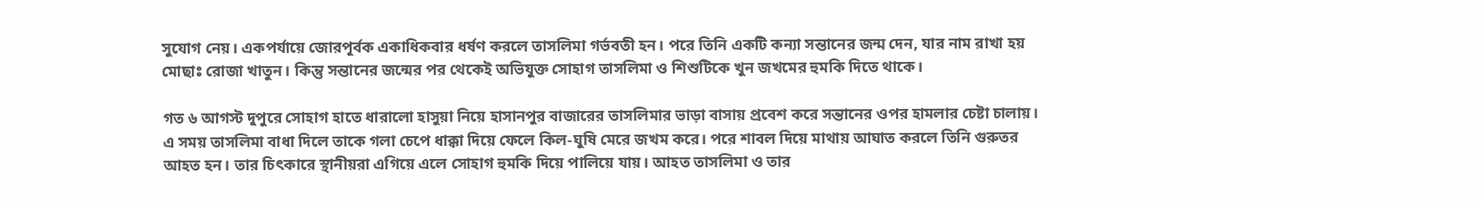সুযোগ নেয়। একপর্যায়ে জোরপূর্বক একাধিকবার ধর্ষণ করলে তাসলিমা গর্ভবতী হন। পরে তিনি একটি কন্যা সন্তানের জন্ম দেন, যার নাম রাখা হয় মোছাঃ রোজা খাতুন। কিন্তু সন্তানের জন্মের পর থেকেই অভিযুক্ত সোহাগ তাসলিমা ও শিশুটিকে খুন জখমের হুমকি দিতে থাকে।

গত ৬ আগস্ট দুপুরে সোহাগ হাতে ধারালো হাসুয়া নিয়ে হাসানপুর বাজারের তাসলিমার ভাড়া বাসায় প্রবেশ করে সন্তানের ওপর হামলার চেষ্টা চালায়। এ সময় তাসলিমা বাধা দিলে তাকে গলা চেপে ধাক্কা দিয়ে ফেলে কিল-ঘুষি মেরে জখম করে। পরে শাবল দিয়ে মাথায় আঘাত করলে তিনি গুরুতর আহত হন। তার চিৎকারে স্থানীয়রা এগিয়ে এলে সোহাগ হুমকি দিয়ে পালিয়ে যায়। আহত তাসলিমা ও তার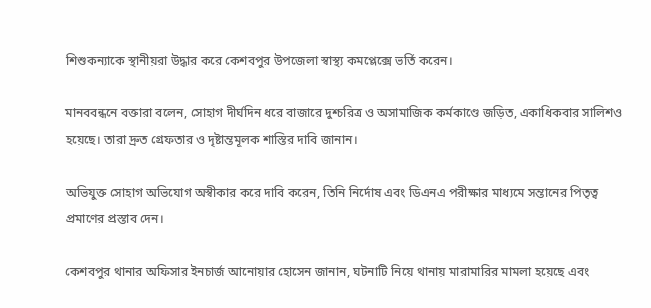শিশুকন্যাকে স্থানীয়রা উদ্ধার করে কেশবপুর উপজেলা স্বাস্থ্য কমপ্লেক্সে ভর্তি করেন।

মানববন্ধনে বক্তারা বলেন, সোহাগ দীর্ঘদিন ধরে বাজারে দুশ্চরিত্র ও অসামাজিক কর্মকাণ্ডে জড়িত, একাধিকবার সালিশও হয়েছে। তারা দ্রুত গ্রেফতার ও দৃষ্টান্তমূলক শাস্তির দাবি জানান।

অভিযুক্ত সোহাগ অভিযোগ অস্বীকার করে দাবি করেন, তিনি নির্দোষ এবং ডিএনএ পরীক্ষার মাধ্যমে সন্তানের পিতৃত্ব প্রমাণের প্রস্তাব দেন।

কেশবপুর থানার অফিসার ইনচার্জ আনোয়ার হোসেন জানান, ঘটনাটি নিয়ে থানায় মারামারির মামলা হয়েছে এবং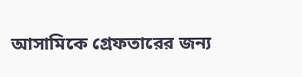আসামিকে গ্রেফতারের জন্য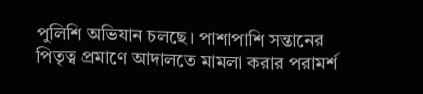পুলিশি অভিযান চলছে। পাশাপাশি সন্তানের পিতৃত্ব প্রমাণে আদালতে মামলা করার পরামর্শ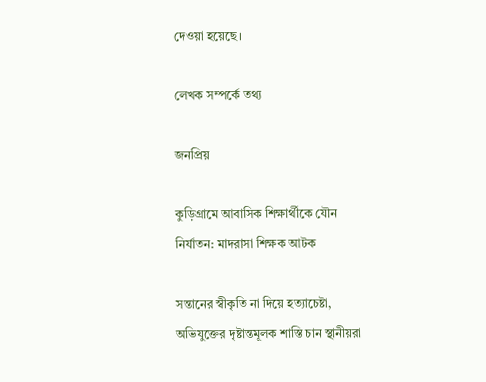দেওয়া হয়েছে।

লেখক সম্পর্কে তথ্য

জনপ্রিয়

কুড়িগ্রামে আবাসিক শিক্ষার্থীকে যৌন নির্যাতন: মাদরাসা শিক্ষক আটক

সন্তানের স্বীকৃতি না দিয়ে হত্যাচেষ্টা, অভিযুক্তের দৃষ্টান্তমূলক শাস্তি চান স্থানীয়রা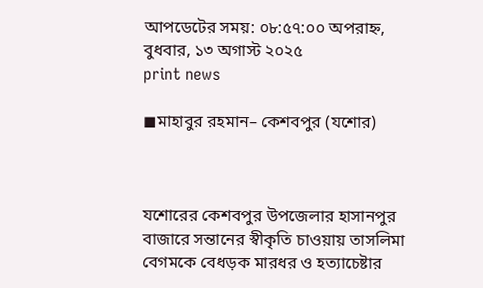আপডেটের সময়: ০৮:৫৭:০০ অপরাহ্ন, বুধবার, ১৩ অগাস্ট ২০২৫
print news

◼মাহাবুর রহমান– কেশবপুর (যশোর)



যশোরের কেশবপুর উপজেলার হাসানপুর বাজারে সন্তানের স্বীকৃতি চাওয়ায় তাসলিমা বেগমকে বেধড়ক মারধর ও হত্যাচেষ্টার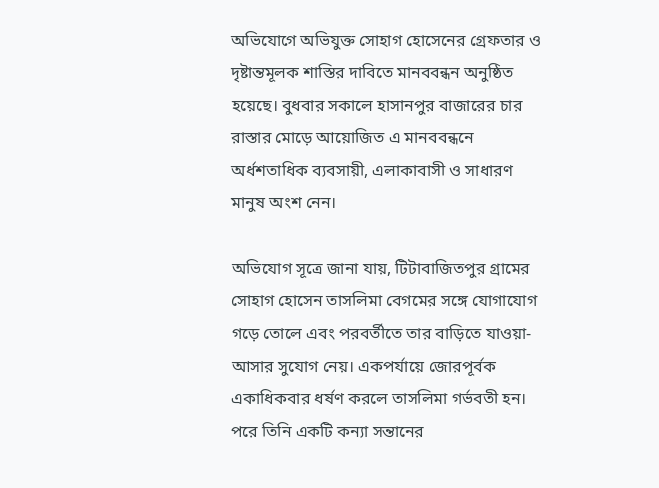অভিযোগে অভিযুক্ত সোহাগ হোসেনের গ্রেফতার ও দৃষ্টান্তমূলক শাস্তির দাবিতে মানববন্ধন অনুষ্ঠিত হয়েছে। বুধবার সকালে হাসানপুর বাজারের চার রাস্তার মোড়ে আয়োজিত এ মানববন্ধনে অর্ধশতাধিক ব্যবসায়ী, এলাকাবাসী ও সাধারণ মানুষ অংশ নেন।

অভিযোগ সূত্রে জানা যায়, টিটাবাজিতপুর গ্রামের সোহাগ হোসেন তাসলিমা বেগমের সঙ্গে যোগাযোগ গড়ে তোলে এবং পরবর্তীতে তার বাড়িতে যাওয়া-আসার সুযোগ নেয়। একপর্যায়ে জোরপূর্বক একাধিকবার ধর্ষণ করলে তাসলিমা গর্ভবতী হন। পরে তিনি একটি কন্যা সন্তানের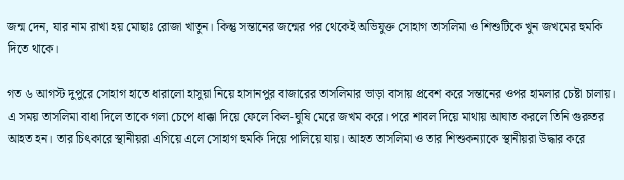জন্ম দেন, যার নাম রাখা হয় মোছাঃ রোজা খাতুন। কিন্তু সন্তানের জন্মের পর থেকেই অভিযুক্ত সোহাগ তাসলিমা ও শিশুটিকে খুন জখমের হুমকি দিতে থাকে।

গত ৬ আগস্ট দুপুরে সোহাগ হাতে ধারালো হাসুয়া নিয়ে হাসানপুর বাজারের তাসলিমার ভাড়া বাসায় প্রবেশ করে সন্তানের ওপর হামলার চেষ্টা চালায়। এ সময় তাসলিমা বাধা দিলে তাকে গলা চেপে ধাক্কা দিয়ে ফেলে কিল-ঘুষি মেরে জখম করে। পরে শাবল দিয়ে মাথায় আঘাত করলে তিনি গুরুতর আহত হন। তার চিৎকারে স্থানীয়রা এগিয়ে এলে সোহাগ হুমকি দিয়ে পালিয়ে যায়। আহত তাসলিমা ও তার শিশুকন্যাকে স্থানীয়রা উদ্ধার করে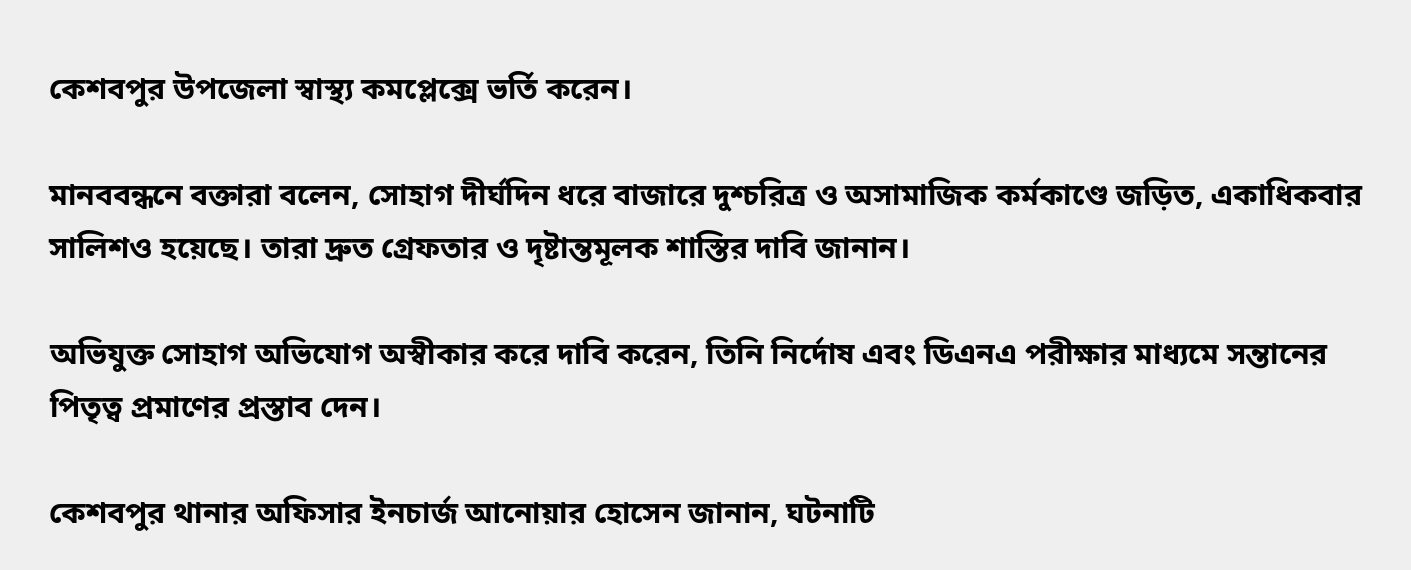কেশবপুর উপজেলা স্বাস্থ্য কমপ্লেক্সে ভর্তি করেন।

মানববন্ধনে বক্তারা বলেন, সোহাগ দীর্ঘদিন ধরে বাজারে দুশ্চরিত্র ও অসামাজিক কর্মকাণ্ডে জড়িত, একাধিকবার সালিশও হয়েছে। তারা দ্রুত গ্রেফতার ও দৃষ্টান্তমূলক শাস্তির দাবি জানান।

অভিযুক্ত সোহাগ অভিযোগ অস্বীকার করে দাবি করেন, তিনি নির্দোষ এবং ডিএনএ পরীক্ষার মাধ্যমে সন্তানের পিতৃত্ব প্রমাণের প্রস্তাব দেন।

কেশবপুর থানার অফিসার ইনচার্জ আনোয়ার হোসেন জানান, ঘটনাটি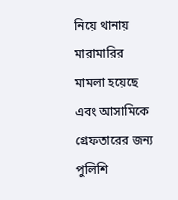নিয়ে থানায় মারামারির মামলা হয়েছে এবং আসামিকে গ্রেফতারের জন্য পুলিশি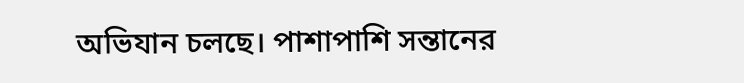অভিযান চলছে। পাশাপাশি সন্তানের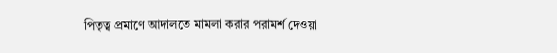পিতৃত্ব প্রমাণে আদালতে মামলা করার পরামর্শ দেওয়া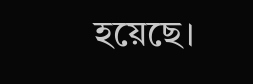হয়েছে।